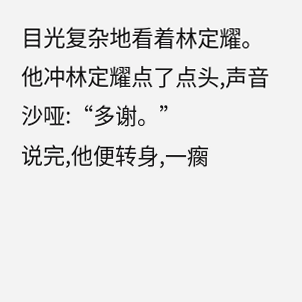目光复杂地看着林定耀。
他冲林定耀点了点头,声音沙哑:“多谢。”
说完,他便转身,一瘸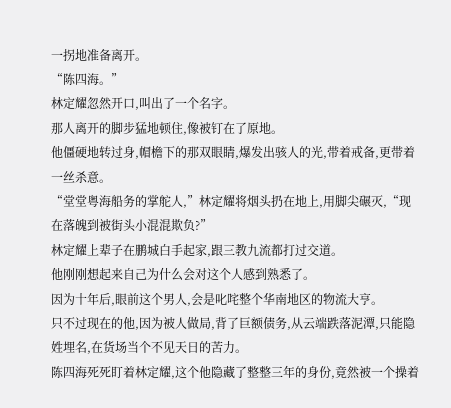一拐地准备离开。
“陈四海。”
林定耀忽然开口,叫出了一个名字。
那人离开的脚步猛地顿住,像被钉在了原地。
他僵硬地转过身,帽檐下的那双眼睛,爆发出骇人的光,带着戒备,更带着一丝杀意。
“堂堂粤海船务的掌舵人,”林定耀将烟头扔在地上,用脚尖碾灭,“现在落魄到被街头小混混欺负?”
林定耀上辈子在鹏城白手起家,跟三教九流都打过交道。
他刚刚想起来自己为什么会对这个人感到熟悉了。
因为十年后,眼前这个男人,会是叱咤整个华南地区的物流大亨。
只不过现在的他,因为被人做局,背了巨额债务,从云端跌落泥潭,只能隐姓埋名,在货场当个不见天日的苦力。
陈四海死死盯着林定耀,这个他隐藏了整整三年的身份,竟然被一个操着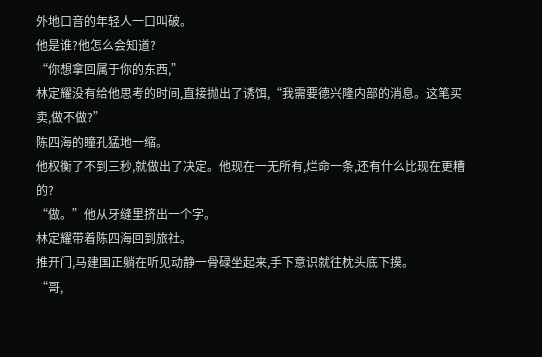外地口音的年轻人一口叫破。
他是谁?他怎么会知道?
“你想拿回属于你的东西,”
林定耀没有给他思考的时间,直接抛出了诱饵,“我需要德兴隆内部的消息。这笔买卖,做不做?”
陈四海的瞳孔猛地一缩。
他权衡了不到三秒,就做出了决定。他现在一无所有,烂命一条,还有什么比现在更糟的?
“做。”他从牙缝里挤出一个字。
林定耀带着陈四海回到旅社。
推开门,马建国正躺在听见动静一骨碌坐起来,手下意识就往枕头底下摸。
“哥,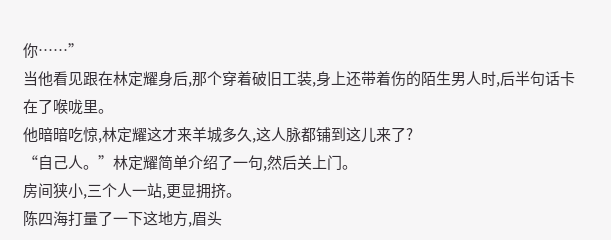你……”
当他看见跟在林定耀身后,那个穿着破旧工装,身上还带着伤的陌生男人时,后半句话卡在了喉咙里。
他暗暗吃惊,林定耀这才来羊城多久,这人脉都铺到这儿来了?
“自己人。”林定耀简单介绍了一句,然后关上门。
房间狭小,三个人一站,更显拥挤。
陈四海打量了一下这地方,眉头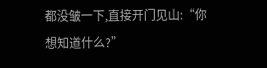都没皱一下,直接开门见山:“你想知道什么?”